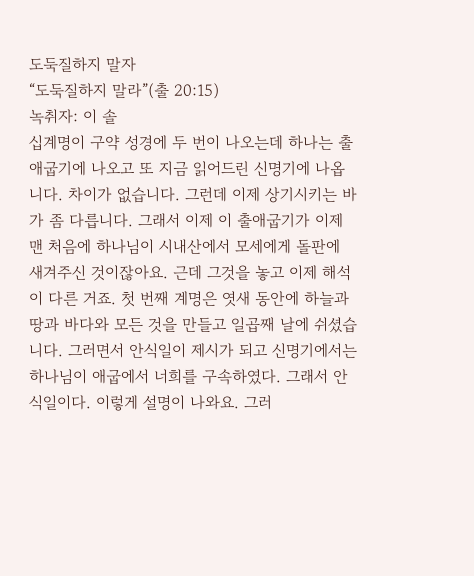도둑질하지 말자
“도둑질하지 말라”(출 20:15)
녹취자: 이 솔
십계명이 구약 성경에 두 번이 나오는데 하나는 출애굽기에 나오고 또 지금 읽어드린 신명기에 나옵니다. 차이가 없습니다. 그런데 이제 상기시키는 바가 좀 다릅니다. 그래서 이제 이 출애굽기가 이제 맨 처음에 하나님이 시내산에서 모세에게 돌판에 새겨주신 것이잖아요. 근데 그것을 놓고 이제 해석이 다른 거죠. 첫 번째 계명은 엿새 동안에 하늘과 땅과 바다와 모든 것을 만들고 일곱째 날에 쉬셨습니다. 그러면서 안식일이 제시가 되고 신명기에서는 하나님이 애굽에서 너희를 구속하였다. 그래서 안식일이다. 이렇게 설명이 나와요. 그러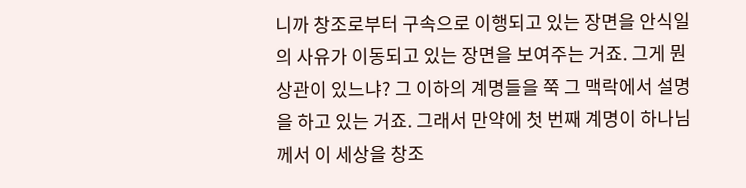니까 창조로부터 구속으로 이행되고 있는 장면을 안식일의 사유가 이동되고 있는 장면을 보여주는 거죠. 그게 뭔 상관이 있느냐? 그 이하의 계명들을 쭉 그 맥락에서 설명을 하고 있는 거죠. 그래서 만약에 첫 번째 계명이 하나님께서 이 세상을 창조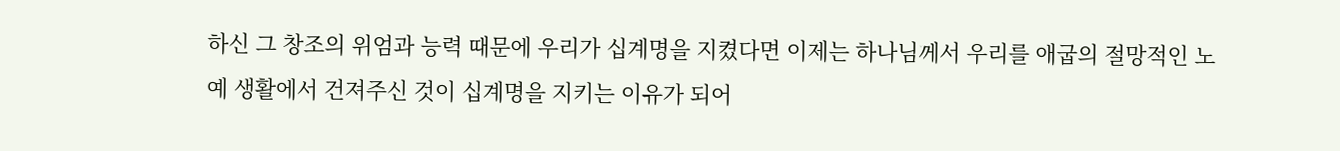하신 그 창조의 위엄과 능력 때문에 우리가 십계명을 지켰다면 이제는 하나님께서 우리를 애굽의 절망적인 노예 생활에서 건져주신 것이 십계명을 지키는 이유가 되어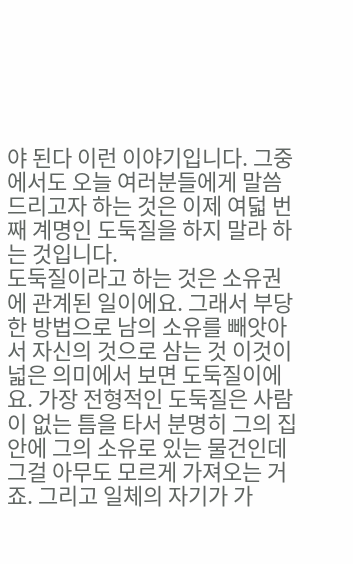야 된다 이런 이야기입니다. 그중에서도 오늘 여러분들에게 말씀드리고자 하는 것은 이제 여덟 번째 계명인 도둑질을 하지 말라 하는 것입니다.
도둑질이라고 하는 것은 소유권에 관계된 일이에요. 그래서 부당한 방법으로 남의 소유를 빼앗아서 자신의 것으로 삼는 것 이것이 넓은 의미에서 보면 도둑질이에요. 가장 전형적인 도둑질은 사람이 없는 틈을 타서 분명히 그의 집안에 그의 소유로 있는 물건인데 그걸 아무도 모르게 가져오는 거죠. 그리고 일체의 자기가 가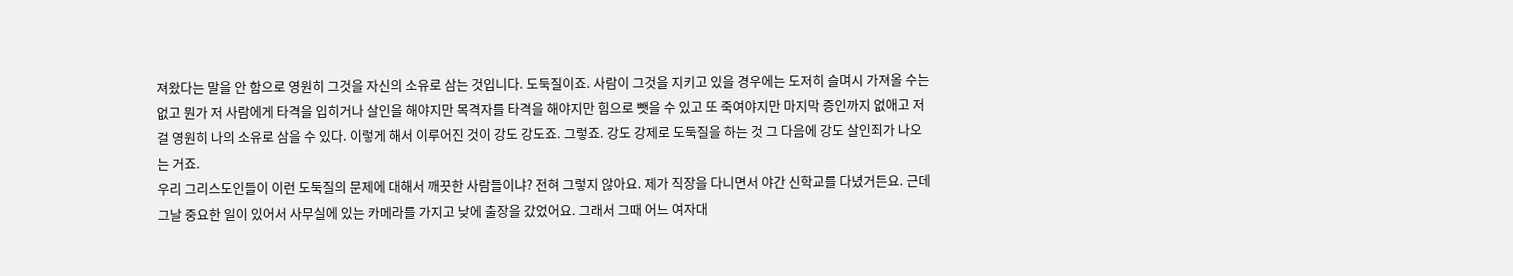져왔다는 말을 안 함으로 영원히 그것을 자신의 소유로 삼는 것입니다. 도둑질이죠. 사람이 그것을 지키고 있을 경우에는 도저히 슬며시 가져올 수는 없고 뭔가 저 사람에게 타격을 입히거나 살인을 해야지만 목격자를 타격을 해야지만 힘으로 뺏을 수 있고 또 죽여야지만 마지막 증인까지 없애고 저걸 영원히 나의 소유로 삼을 수 있다. 이렇게 해서 이루어진 것이 강도 강도죠. 그렇죠. 강도 강제로 도둑질을 하는 것 그 다음에 강도 살인죄가 나오는 거죠.
우리 그리스도인들이 이런 도둑질의 문제에 대해서 깨끗한 사람들이냐? 전혀 그렇지 않아요. 제가 직장을 다니면서 야간 신학교를 다녔거든요. 근데 그날 중요한 일이 있어서 사무실에 있는 카메라를 가지고 낮에 출장을 갔었어요. 그래서 그때 어느 여자대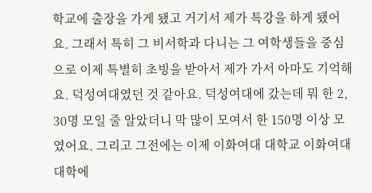학교에 출장을 가게 됐고 거기서 제가 특강을 하게 됐어요. 그래서 특히 그 비서학과 다니는 그 여학생들을 중심으로 이제 특별히 초빙을 받아서 제가 가서 아마도 기억해요. 덕성여대였던 것 같아요. 덕성여대에 갔는데 뭐 한 2, 30명 모일 줄 알았더니 막 많이 모여서 한 150명 이상 모였어요. 그리고 그전에는 이제 이화여대 대학교 이화여대 대학에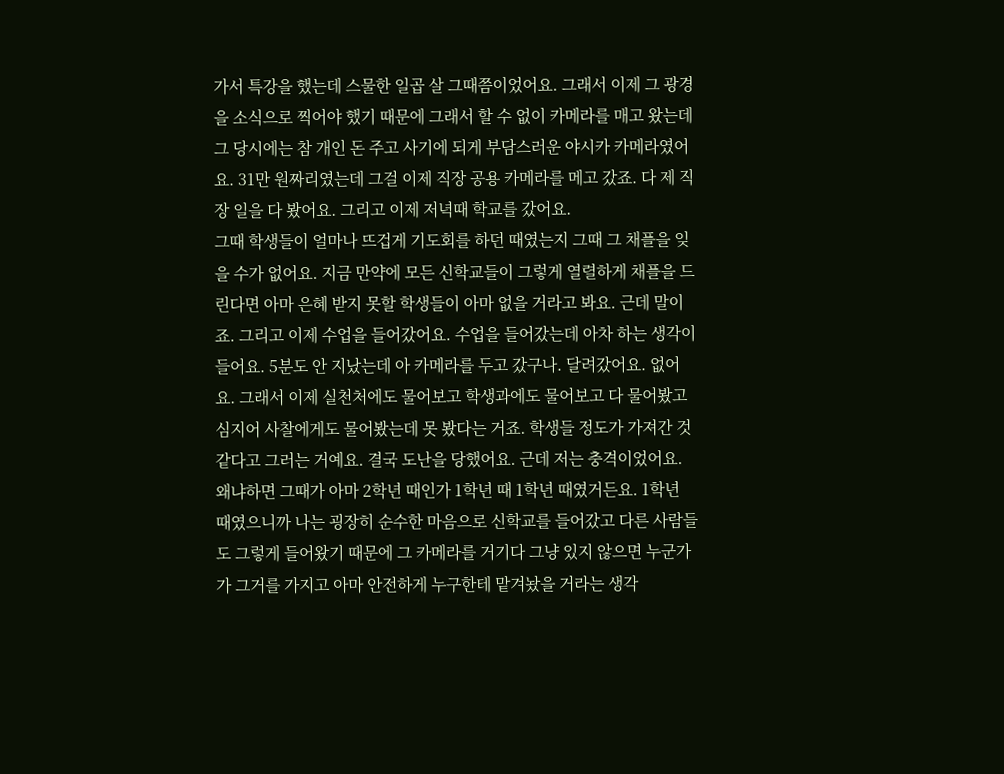가서 특강을 했는데 스물한 일곱 살 그때쯤이었어요. 그래서 이제 그 광경을 소식으로 찍어야 했기 때문에 그래서 할 수 없이 카메라를 매고 왔는데 그 당시에는 참 개인 돈 주고 사기에 되게 부담스러운 야시카 카메라였어요. 31만 원짜리였는데 그걸 이제 직장 공용 카메라를 메고 갔죠. 다 제 직장 일을 다 봤어요. 그리고 이제 저녁때 학교를 갔어요.
그때 학생들이 얼마나 뜨겁게 기도회를 하던 때였는지 그때 그 채플을 잊을 수가 없어요. 지금 만약에 모든 신학교들이 그렇게 열렬하게 채플을 드린다면 아마 은혜 받지 못할 학생들이 아마 없을 거라고 봐요. 근데 말이죠. 그리고 이제 수업을 들어갔어요. 수업을 들어갔는데 아차 하는 생각이 들어요. 5분도 안 지났는데 아 카메라를 두고 갔구나. 달려갔어요. 없어요. 그래서 이제 실천처에도 물어보고 학생과에도 물어보고 다 물어봤고 심지어 사찰에게도 물어봤는데 못 봤다는 거죠. 학생들 정도가 가져간 것 같다고 그러는 거예요. 결국 도난을 당했어요. 근데 저는 충격이었어요.
왜냐하면 그때가 아마 2학년 때인가 1학년 때 1학년 때였거든요. 1학년 때였으니까 나는 굉장히 순수한 마음으로 신학교를 들어갔고 다른 사람들도 그렇게 들어왔기 때문에 그 카메라를 거기다 그냥 있지 않으면 누군가가 그거를 가지고 아마 안전하게 누구한테 맡겨놨을 거라는 생각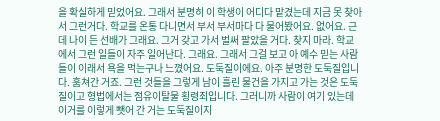을 확실하게 믿었어요. 그래서 분명히 이 학생이 어디다 맡겼는데 지금 못 찾아서 그런거다. 학교를 온통 다니면서 부서 부서마다 다 물어봤어요. 없어요. 근데 나이 든 선배가 그래요. 그거 갖고 가서 벌써 팔았을 거다. 찾지 마라. 학교에서 그런 일들이 자주 일어난다. 그래요. 그래서 그걸 보고 아 예수 믿는 사람들이 이래서 욕을 먹는구나 느꼈어요. 도둑질이에요. 아주 분명한 도둑질입니다. 훔쳐간 거죠. 그런 것들을 그렇게 남이 흘린 물건을 가지고 가는 것은 도둑질이고 형법에서는 점유이탈물 횡령죄입니다. 그러니까 사람이 여기 있는데 이거를 이렇게 뺏어 간 거는 도둑질이지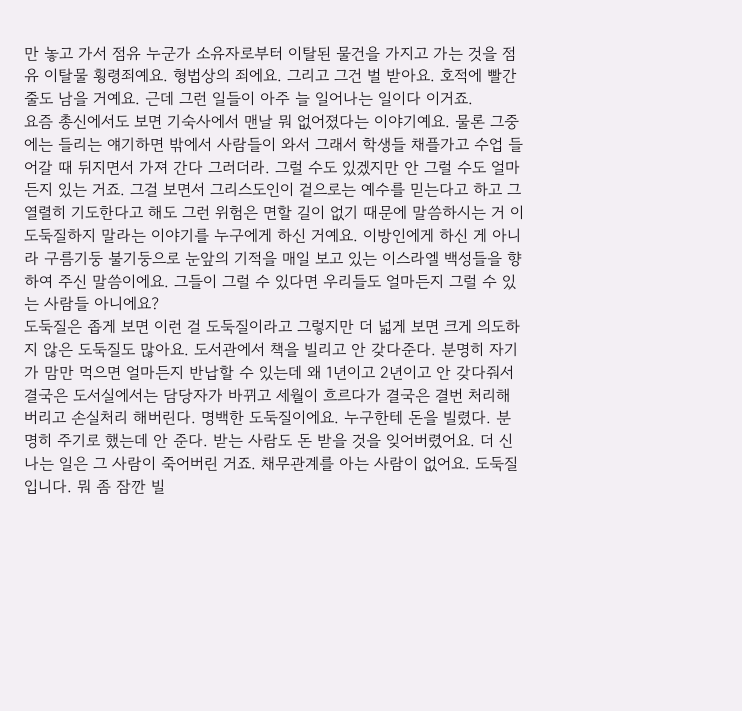만 놓고 가서 점유 누군가 소유자로부터 이탈된 물건을 가지고 가는 것을 점유 이탈물 횡령죄예요. 형법상의 죄에요. 그리고 그건 벌 받아요. 호적에 빨간 줄도 남을 거예요. 근데 그런 일들이 아주 늘 일어나는 일이다 이거죠.
요즘 총신에서도 보면 기숙사에서 맨날 뭐 없어졌다는 이야기예요. 물론 그중에는 들리는 얘기하면 밖에서 사람들이 와서 그래서 학생들 채플가고 수업 들어갈 때 뒤지면서 가져 간다 그러더라. 그럴 수도 있겠지만 안 그럴 수도 얼마든지 있는 거죠. 그걸 보면서 그리스도인이 겉으로는 예수를 믿는다고 하고 그 열렬히 기도한다고 해도 그런 위험은 면할 길이 없기 때문에 말씀하시는 거 이 도둑질하지 말라는 이야기를 누구에게 하신 거예요. 이방인에게 하신 게 아니라 구름기둥 불기둥으로 눈앞의 기적을 매일 보고 있는 이스라엘 백성들을 향하여 주신 말씀이에요. 그들이 그럴 수 있다면 우리들도 얼마든지 그럴 수 있는 사람들 아니에요?
도둑질은 좁게 보면 이런 걸 도둑질이라고 그렇지만 더 넓게 보면 크게 의도하지 않은 도둑질도 많아요. 도서관에서 책을 빌리고 안 갖다준다. 분명히 자기가 맘만 먹으면 얼마든지 반납할 수 있는데 왜 1년이고 2년이고 안 갖다줘서 결국은 도서실에서는 담당자가 바뀌고 세월이 흐르다가 결국은 결번 처리해 버리고 손실처리 해버린다. 명백한 도둑질이에요. 누구한테 돈을 빌렸다. 분명히 주기로 했는데 안 준다. 받는 사람도 돈 받을 것을 잊어버렸어요. 더 신나는 일은 그 사람이 죽어버린 거죠. 채무관계를 아는 사람이 없어요. 도둑질입니다. 뭐 좀 잠깐 빌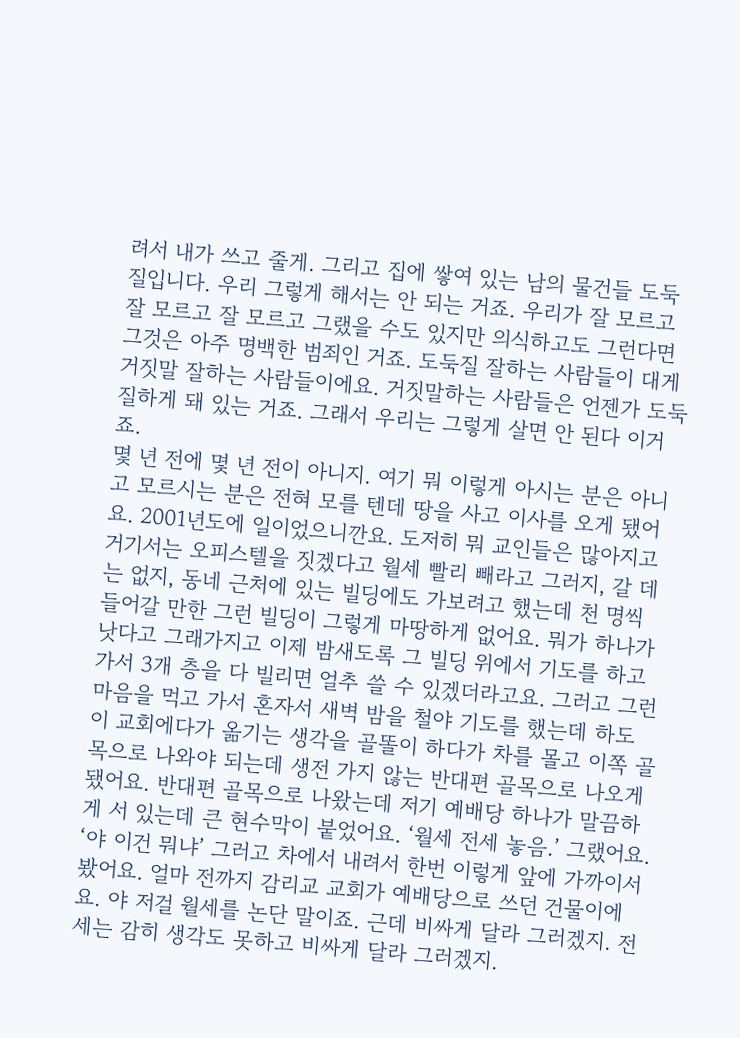려서 내가 쓰고 줄게. 그리고 집에 쌓여 있는 남의 물건들 도둑질입니다. 우리 그렇게 해서는 안 되는 거죠. 우리가 잘 모르고 잘 모르고 잘 모르고 그랬을 수도 있지만 의식하고도 그런다면 그것은 아주 명백한 범죄인 거죠. 도둑질 잘하는 사람들이 대게 거짓말 잘하는 사람들이에요. 거짓말하는 사람들은 언젠가 도둑질하게 돼 있는 거죠. 그래서 우리는 그렇게 살면 안 된다 이거죠.
몇 년 전에 몇 년 전이 아니지. 여기 뭐 이렇게 아시는 분은 아니고 모르시는 분은 전혀 모를 텐데 땅을 사고 이사를 오게 됐어요. 2001년도에 일이었으니깐요. 도저히 뭐 교인들은 많아지고 거기서는 오피스텔을 짓겠다고 월세 빨리 빼라고 그러지, 갈 데는 없지, 동네 근처에 있는 빌딩에도 가보려고 했는데 천 명씩 들어갈 만한 그런 빌딩이 그렇게 마땅하게 없어요. 뭐가 하나가 낫다고 그래가지고 이제 밤새도록 그 빌딩 위에서 기도를 하고 가서 3개 층을 다 빌리면 얼추 쓸 수 있겠더라고요. 그러고 그런 마음을 먹고 가서 혼자서 새벽 밤을 철야 기도를 했는데 하도 이 교회에다가 옮기는 생각을 골똘이 하다가 차를 몰고 이쪽 골목으로 나와야 되는데 생전 가지 않는 반대편 골목으로 나오게 됐어요. 반대편 골목으로 나왔는데 저기 예배당 하나가 말끔하게 서 있는데 큰 현수막이 붙었어요. ‘월세 전세 놓음.’ 그랬어요. ‘야 이건 뭐냐’ 그러고 차에서 내려서 한번 이렇게 앞에 가까이서 봤어요. 얼마 전까지 감리교 교회가 예배당으로 쓰던 건물이에요. 야 저걸 월세를 논단 말이죠. 근데 비싸게 달라 그러겠지. 전세는 감히 생각도 못하고 비싸게 달라 그러겠지.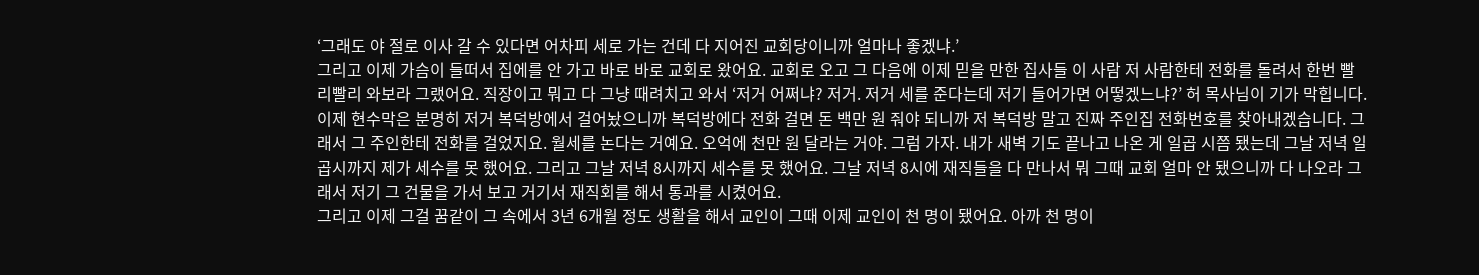‘그래도 야 절로 이사 갈 수 있다면 어차피 세로 가는 건데 다 지어진 교회당이니까 얼마나 좋겠냐.’
그리고 이제 가슴이 들떠서 집에를 안 가고 바로 바로 교회로 왔어요. 교회로 오고 그 다음에 이제 믿을 만한 집사들 이 사람 저 사람한테 전화를 돌려서 한번 빨리빨리 와보라 그랬어요. 직장이고 뭐고 다 그냥 때려치고 와서 ‘저거 어쩌냐? 저거. 저거 세를 준다는데 저기 들어가면 어떻겠느냐?’ 허 목사님이 기가 막힙니다. 이제 현수막은 분명히 저거 복덕방에서 걸어놨으니까 복덕방에다 전화 걸면 돈 백만 원 줘야 되니까 저 복덕방 말고 진짜 주인집 전화번호를 찾아내겠습니다. 그래서 그 주인한테 전화를 걸었지요. 월세를 논다는 거예요. 오억에 천만 원 달라는 거야. 그럼 가자. 내가 새벽 기도 끝나고 나온 게 일곱 시쯤 됐는데 그날 저녁 일곱시까지 제가 세수를 못 했어요. 그리고 그날 저녁 8시까지 세수를 못 했어요. 그날 저녁 8시에 재직들을 다 만나서 뭐 그때 교회 얼마 안 됐으니까 다 나오라 그래서 저기 그 건물을 가서 보고 거기서 재직회를 해서 통과를 시켰어요.
그리고 이제 그걸 꿈같이 그 속에서 3년 6개월 정도 생활을 해서 교인이 그때 이제 교인이 천 명이 됐어요. 아까 천 명이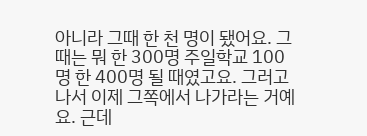아니라 그때 한 천 명이 됐어요. 그때는 뭐 한 300명 주일학교 100명 한 400명 될 때였고요. 그러고 나서 이제 그쪽에서 나가라는 거예요. 근데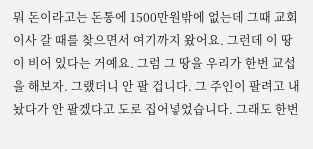뭐 돈이라고는 돈통에 1500만원밖에 없는데 그때 교회 이사 갈 때를 찾으면서 여기까지 왔어요. 그런데 이 땅이 비어 있다는 거예요. 그럼 그 땅을 우리가 한번 교섭을 해보자. 그랬더니 안 팔 겁니다. 그 주인이 팔려고 내놨다가 안 팔겠다고 도로 집어넣었습니다. 그래도 한번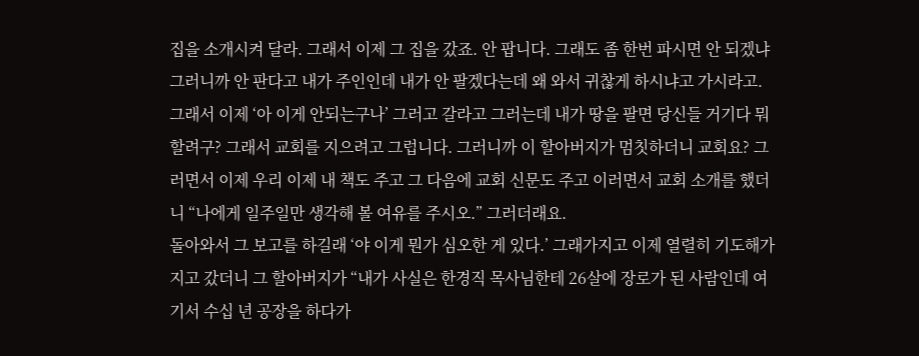집을 소개시켜 달라. 그래서 이제 그 집을 갔죠. 안 팝니다. 그래도 좀 한번 파시면 안 되겠냐 그러니까 안 판다고 내가 주인인데 내가 안 팔겠다는데 왜 와서 귀찮게 하시냐고 가시라고. 그래서 이제 ‘아 이게 안되는구나’ 그러고 갈라고 그러는데 내가 땅을 팔면 당신들 거기다 뭐 할려구? 그래서 교회를 지으려고 그럽니다. 그러니까 이 할아버지가 멈칫하더니 교회요? 그러면서 이제 우리 이제 내 책도 주고 그 다음에 교회 신문도 주고 이러면서 교회 소개를 했더니 “나에게 일주일만 생각해 볼 여유를 주시오.” 그러더래요.
돌아와서 그 보고를 하길래 ‘야 이게 뭔가 심오한 게 있다.’ 그래가지고 이제 열렬히 기도해가지고 갔더니 그 할아버지가 “내가 사실은 한경직 목사님한테 26살에 장로가 된 사람인데 여기서 수십 년 공장을 하다가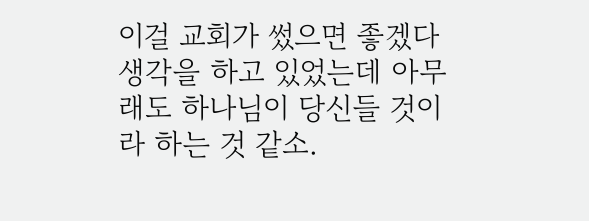이걸 교회가 썼으면 좋겠다 생각을 하고 있었는데 아무래도 하나님이 당신들 것이라 하는 것 같소.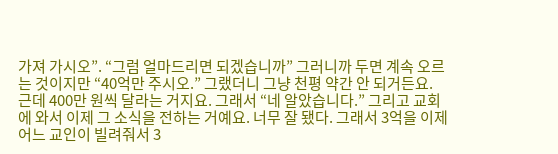가져 가시오”. “그럼 얼마드리면 되겠습니까” 그러니까 두면 계속 오르는 것이지만 “40억만 주시오.” 그랬더니 그냥 천평 약간 안 되거든요. 근데 400만 원씩 달라는 거지요. 그래서 “네 알았습니다.” 그리고 교회에 와서 이제 그 소식을 전하는 거예요. 너무 잘 됐다. 그래서 3억을 이제 어느 교인이 빌려줘서 3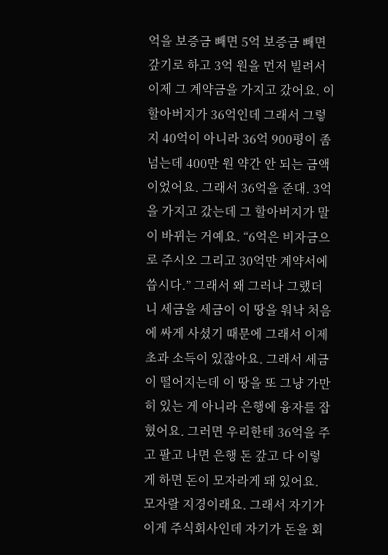억을 보증금 빼면 5억 보증금 빼면 갚기로 하고 3억 원을 먼저 빌려서 이제 그 계약금을 가지고 갔어요. 이 할아버지가 36억인데 그래서 그렇지 40억이 아니라 36억 900평이 좀 넘는데 400만 원 약간 안 되는 금액이었어요. 그래서 36억을 준대. 3억을 가지고 갔는데 그 할아버지가 말이 바뀌는 거예요. “6억은 비자금으로 주시오 그리고 30억만 계약서에 씁시다.” 그래서 왜 그러나 그랬더니 세금을 세금이 이 땅을 워낙 처음에 싸게 사셨기 때문에 그래서 이제 초과 소득이 있잖아요. 그래서 세금이 떨어지는데 이 땅을 또 그냥 가만히 있는 게 아니라 은행에 융자를 잡혔어요. 그러면 우리한테 36억을 주고 팔고 나면 은행 돈 갚고 다 이렇게 하면 돈이 모자라게 돼 있어요. 모자랄 지경이래요. 그래서 자기가 이게 주식회사인데 자기가 돈을 회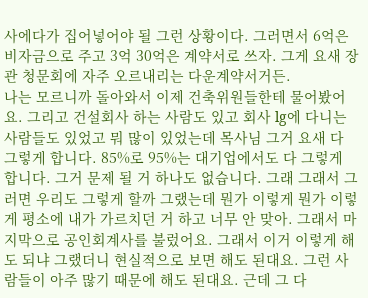사에다가 집어넣어야 될 그런 상황이다. 그러면서 6억은 비자금으로 주고 3억 30억은 계약서로 쓰자. 그게 요새 장관 청문회에 자주 오르내리는 다운계약서거든.
나는 모르니까 돌아와서 이제 건축위원들한테 물어봤어요. 그리고 건설회사 하는 사람도 있고 회사 lg에 다니는 사람들도 있었고 뭐 많이 있었는데 목사님 그거 요새 다 그렇게 합니다. 85%로 95%는 대기업에서도 다 그렇게 합니다. 그거 문제 될 거 하나도 없습니다. 그래 그래서 그러면 우리도 그렇게 할까 그랬는데 뭔가 이렇게 뭔가 이렇게 평소에 내가 가르치던 거 하고 너무 안 맞아. 그래서 마지막으로 공인회계사를 불렀어요. 그래서 이거 이렇게 해도 되냐 그랬더니 현실적으로 보면 해도 된대요. 그런 사람들이 아주 많기 때문에 해도 된대요. 근데 그 다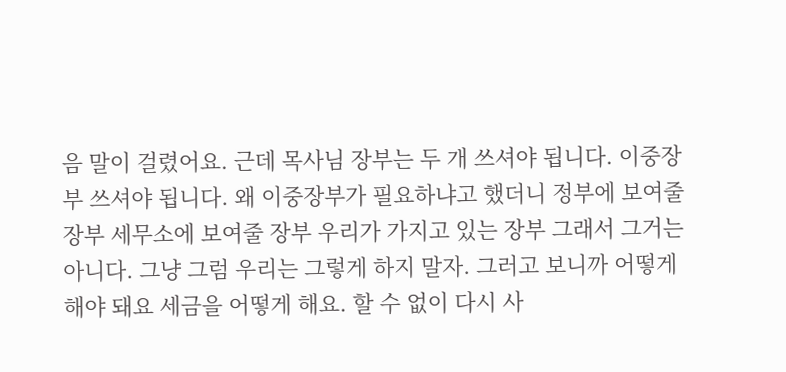음 말이 걸렸어요. 근데 목사님 장부는 두 개 쓰셔야 됩니다. 이중장부 쓰셔야 됩니다. 왜 이중장부가 필요하냐고 했더니 정부에 보여줄 장부 세무소에 보여줄 장부 우리가 가지고 있는 장부 그래서 그거는 아니다. 그냥 그럼 우리는 그렇게 하지 말자. 그러고 보니까 어떻게 해야 돼요 세금을 어떻게 해요. 할 수 없이 다시 사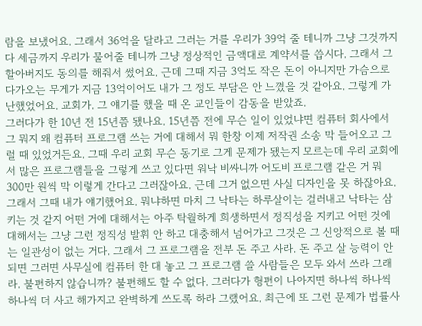람을 보냈어요. 그래서 36억을 달라고 그러는 거를 우리가 39억 줄 테니까 그냥 그것까지 다 세금까지 우리가 물어줄 테니까 그냥 정상적인 금액대로 계약서를 씁시다. 그래서 그 할아버지도 동의를 해줘서 썼어요. 근데 그때 지금 3억도 작은 돈이 아니지만 가슴으로 다가오는 무게가 지금 13억이어도 내가 그 정도 부담은 안 느꼈을 것 같아요. 그렇게 가난했었어요. 교회가. 그 얘기를 했을 때 온 교인들이 감동을 받았죠.
그러다가 한 10년 전 15년쯤 됐나요. 15년쯤 전에 무슨 일이 있었냐면 컴퓨터 회사에서 그 뭐지 왜 컴퓨터 프로그램 쓰는 거에 대해서 뭐 한창 이제 저작권 소송 막 들어오고 그럴 때 있었거든요. 그때 우리 교회 무슨 동기로 그게 문제가 됐는지 모르는데 우리 교회에서 많은 프로그램들을 그렇게 쓰고 있다면 워낙 비싸니까 어도비 프로그램 같은 거 뭐 300만 원씩 막 이렇게 간다고 그러잖아요. 근데 그거 없으면 사실 디자인을 못 하잖아요. 그래서 그때 내가 얘기했어요. 뭐냐하면 마치 그 낙타는 하루살이는 걸러내고 낙타는 삼키는 것 같지 어떤 거에 대해서는 아주 탁월하게 희생하면서 정직성을 지키고 어떤 것에 대해서는 그냥 그런 정직성 발휘 안 하고 대충해서 넘어가고 그것은 그 신앙적으로 볼 때는 일관성이 없는 거다. 그래서 그 프로그램을 전부 돈 주고 사라. 돈 주고 살 능력이 안 되면 그러면 사무실에 컴퓨터 한 대 놓고 그 프로그램 쓸 사람들은 모두 와서 쓰라 그래라. 불편하지 않습니까? 불편해도 할 수 없다. 그러다가 형편이 나아지면 하나씩 하나씩 하나씩 더 사고 해가지고 완벽하게 쓰도록 하라 그랬어요. 최근에 또 그런 문제가 법률사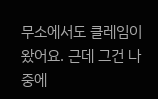무소에서도 클레임이 왔어요. 근데 그건 나중에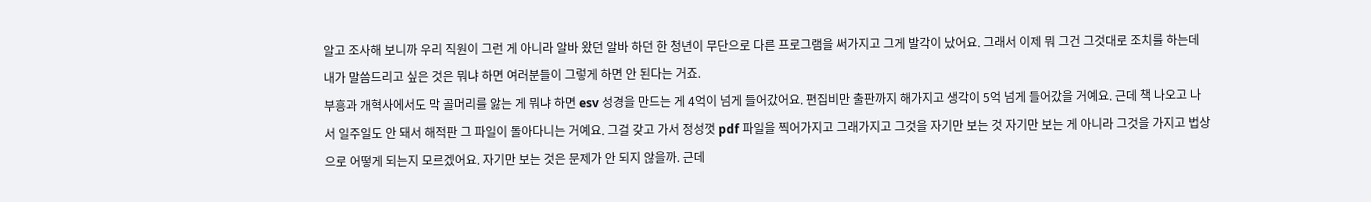알고 조사해 보니까 우리 직원이 그런 게 아니라 알바 왔던 알바 하던 한 청년이 무단으로 다른 프로그램을 써가지고 그게 발각이 났어요. 그래서 이제 뭐 그건 그것대로 조치를 하는데 내가 말씀드리고 싶은 것은 뭐냐 하면 여러분들이 그렇게 하면 안 된다는 거죠.
부흥과 개혁사에서도 막 골머리를 앓는 게 뭐냐 하면 esv 성경을 만드는 게 4억이 넘게 들어갔어요. 편집비만 출판까지 해가지고 생각이 5억 넘게 들어갔을 거예요. 근데 책 나오고 나서 일주일도 안 돼서 해적판 그 파일이 돌아다니는 거예요. 그걸 갖고 가서 정성껏 pdf 파일을 찍어가지고 그래가지고 그것을 자기만 보는 것 자기만 보는 게 아니라 그것을 가지고 법상으로 어떻게 되는지 모르겠어요. 자기만 보는 것은 문제가 안 되지 않을까. 근데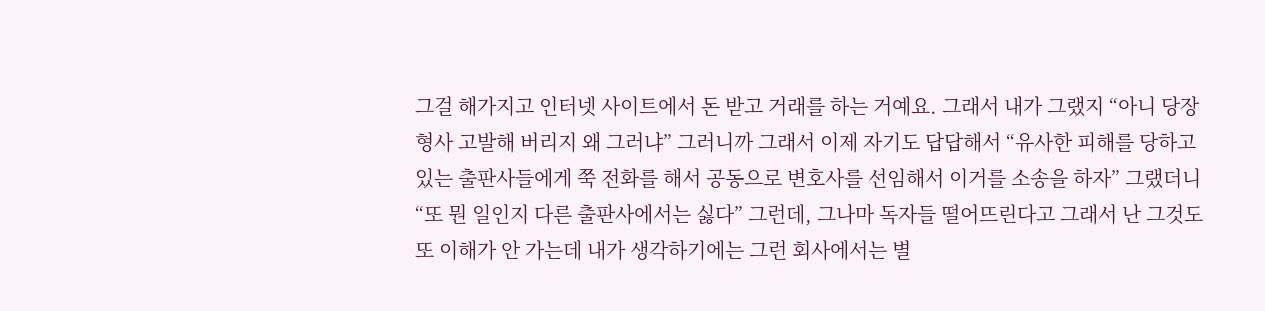그걸 해가지고 인터넷 사이트에서 돈 받고 거래를 하는 거예요. 그래서 내가 그랬지 “아니 당장 형사 고발해 버리지 왜 그러냐” 그러니까 그래서 이제 자기도 답답해서 “유사한 피해를 당하고 있는 출판사들에게 쭉 전화를 해서 공동으로 변호사를 선임해서 이거를 소송을 하자” 그랬더니 “또 뭔 일인지 다른 출판사에서는 싫다” 그런데, 그나마 독자들 떨어뜨린다고 그래서 난 그것도 또 이해가 안 가는데 내가 생각하기에는 그런 회사에서는 별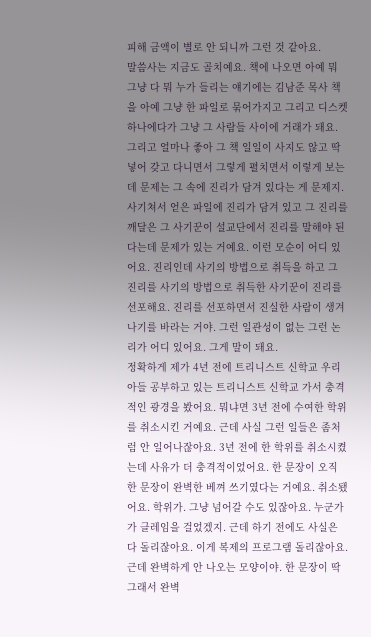피해 금액이 별로 안 되니까 그런 것 같아요.
말씀사는 지금도 골치예요. 책에 나오면 아예 뭐 그냥 다 뭐 누가 들리는 얘기에는 김남준 목사 책을 아예 그냥 한 파일로 묶어가지고 그리고 디스켓 하나에다가 그냥 그 사람들 사이에 거래가 돼요. 그리고 얼마나 좋아 그 책 일일이 사지도 않고 딱 넣어 갖고 다니면서 그렇게 펼치면서 이렇게 보는데 문제는 그 속에 진리가 담겨 있다는 게 문제지. 사기쳐서 얻은 파일에 진리가 담겨 있고 그 진리를 깨달은 그 사기꾼이 설교단에서 진리를 말해야 된다는데 문제가 있는 거예요. 이런 모순이 어디 있어요. 진리인데 사기의 방법으로 취득을 하고 그 진리를 사기의 방법으로 취득한 사기꾼이 진리를 선포해요. 진리를 선포하면서 진실한 사람이 생겨나기를 바라는 거야. 그런 일관성이 없는 그런 논리가 어디 있어요. 그게 말이 돼요.
정확하게 제가 4년 전에 트리니스트 신학교 우리 아들 공부하고 있는 트리니스트 신학교 가서 충격적인 광경을 봤어요. 뭐냐면 3년 전에 수여한 학위를 취소시킨 거예요. 근데 사실 그런 일들은 좀처럼 안 일어나잖아요. 3년 전에 한 학위를 취소시켰는데 사유가 더 충격적이었어요. 한 문장이 오직 한 문장이 완벽한 베껴 쓰기였다는 거예요. 취소됐어요. 학위가. 그냥 넘어갈 수도 있잖아요. 누군가가 클레임을 걸었겠지. 근데 하기 전에도 사실은 다 돌리잖아요. 이게 복제의 프로그램 돌리잖아요. 근데 완벽하게 안 나오는 모양이야. 한 문장이 딱 그래서 완벽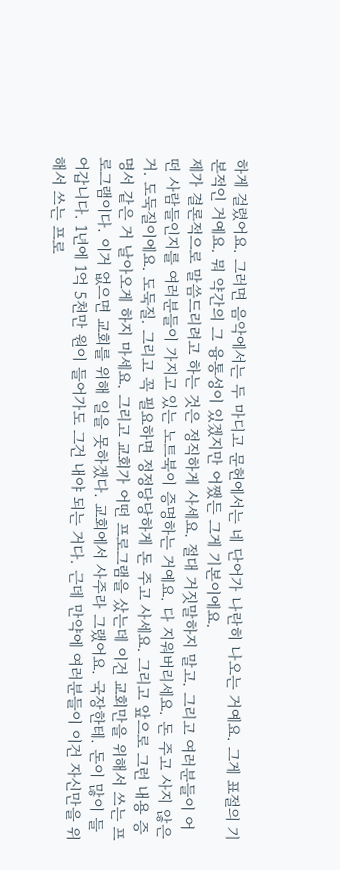하게 걸렸어요. 그러면 음악에서는 두 마디고 문헌에서는 네 단어가 나란히 나오는 거예요. 그게 표절의 기본적인 거예요. 뭐 약간의 그 융통성이 있겠지만 어쨌든 그게 기본이에요.
제가 결론적으로 말씀드리려고 하는 것은 정직하게 사세요. 절대 거짓말하지 말고. 그리고 여러분들이 어떤 사람들인지를 여러분들이 가지고 있는 노트북이 증명하는 거예요. 다 지워버리세요. 돈 주고 사지 않은 거. 도둑질이에요. 도둑질. 그리고 꼭 필요하면 정정당당하게 돈 주고 사세요. 그리고 앞으로 그런 내용 증명서 같은 거 날아오게 하지 마세요. 그리고 교회가 어떤 프로그램을 샀는데 이건 교회만을 위해서 쓰는 프로그램이다. 이거 없으면 교회를 위해 일을 못하겠다. 교회에서 사주라 그랬어요. 국장한테. 돈이 많이 들어갑니다. 1년에 1억 5천만 원이 들어가도 그건 내야 되는 거다. 근데 만약에 여러분들이 이건 자신만을 위해서 쓰는 프로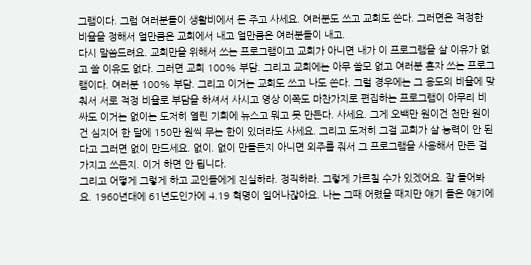그램이다. 그럼 여러분들이 생활비에서 돈 주고 사세요. 여러분도 쓰고 교회도 쓴다. 그러면은 적정한 비율을 정해서 얼만큼은 교회에서 내고 얼만큼은 여러분들이 내고.
다시 말씀드려요. 교회만을 위해서 쓰는 프로그램이고 교회가 아니면 내가 이 프로그램을 살 이유가 없고 쓸 이유도 없다. 그러면 교회 100% 부담. 그리고 교회에는 아무 쓸모 없고 여러분 혼자 쓰는 프로그램이다. 여러분 100% 부담. 그리고 이거는 교회도 쓰고 나도 쓴다. 그럴 경우에는 그 용도의 비율에 맞춰서 서로 적정 비율로 부담을 하셔서 사시고 영상 이쪽도 마찬가지로 편집하는 프로그램이 아무리 비싸도 이거는 없이는 도저히 열린 기회에 뉴스고 뭐고 못 만든다. 사세요. 그게 오백만 원이건 천만 원이건 심지어 한 달에 150만 원씩 무는 한이 있더라도 사세요. 그리고 도저히 그걸 교회가 살 능력이 안 된다고 그러면 없이 만드세요. 없이. 없이 만들든지 아니면 외주를 줘서 그 프로그램을 사용해서 만든 걸 가지고 쓰든지. 이거 하면 안 됩니다.
그리고 어떻게 그렇게 하고 교인들에게 진실하라. 정직하라. 그렇게 가르칠 수가 있겠어요. 잘 들어봐요. 1960년대에 61년도인가에 4.19 혁명이 일어나잖아요. 나는 그때 어렸을 때지만 얘기 들은 얘기에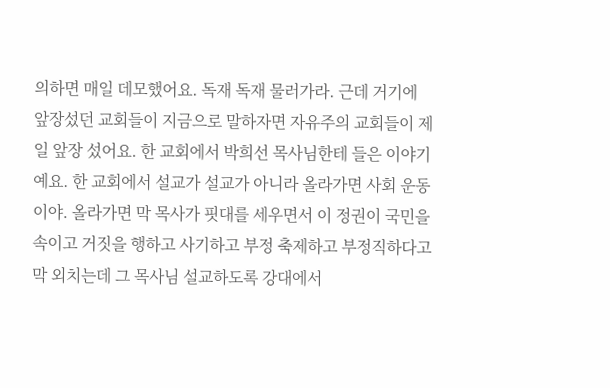의하면 매일 데모했어요. 독재 독재 물러가라. 근데 거기에 앞장섰던 교회들이 지금으로 말하자면 자유주의 교회들이 제일 앞장 섰어요. 한 교회에서 박희선 목사님한테 들은 이야기예요. 한 교회에서 설교가 설교가 아니라 올라가면 사회 운동이야. 올라가면 막 목사가 핏대를 세우면서 이 정권이 국민을 속이고 거짓을 행하고 사기하고 부정 축제하고 부정직하다고 막 외치는데 그 목사님 설교하도록 강대에서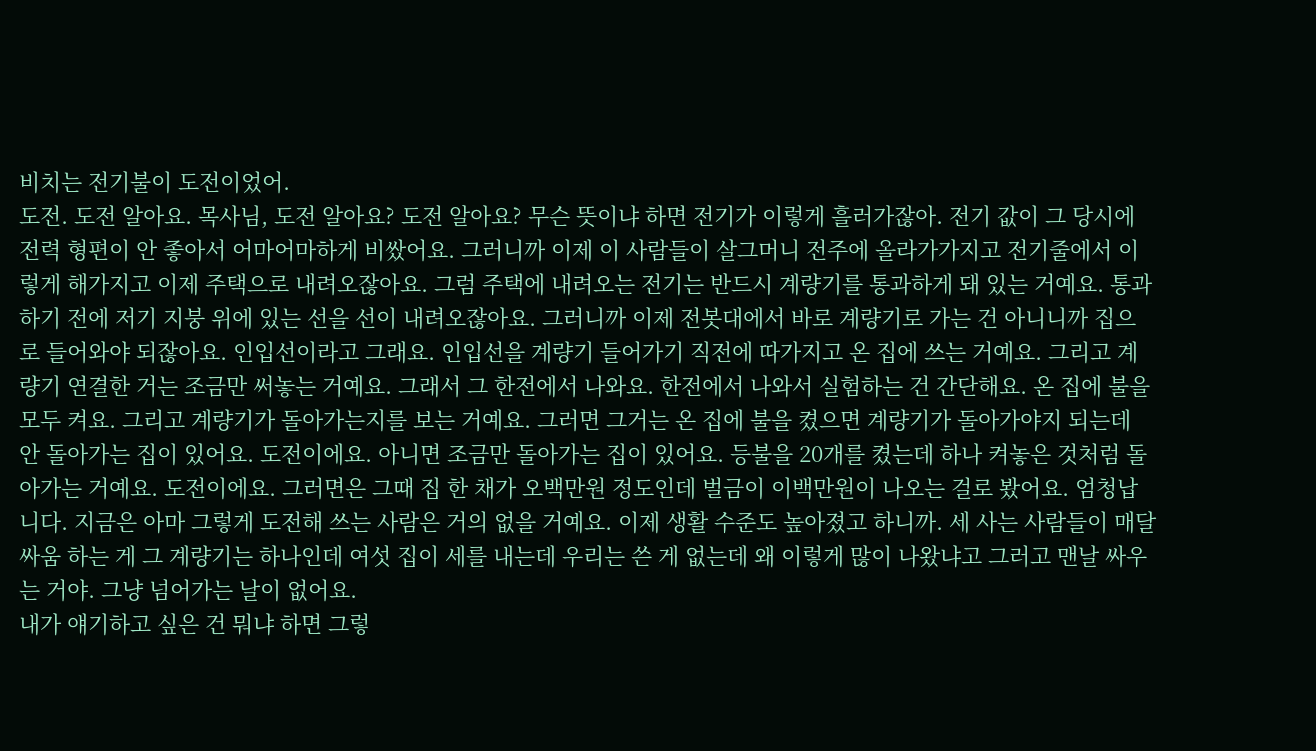비치는 전기불이 도전이었어.
도전. 도전 알아요. 목사님, 도전 알아요? 도전 알아요? 무슨 뜻이냐 하면 전기가 이렇게 흘러가잖아. 전기 값이 그 당시에 전력 형편이 안 좋아서 어마어마하게 비쌌어요. 그러니까 이제 이 사람들이 살그머니 전주에 올라가가지고 전기줄에서 이렇게 해가지고 이제 주택으로 내려오잖아요. 그럼 주택에 내려오는 전기는 반드시 계량기를 통과하게 돼 있는 거예요. 통과하기 전에 저기 지붕 위에 있는 선을 선이 내려오잖아요. 그러니까 이제 전봇대에서 바로 계량기로 가는 건 아니니까 집으로 들어와야 되잖아요. 인입선이라고 그래요. 인입선을 계량기 들어가기 직전에 따가지고 온 집에 쓰는 거예요. 그리고 계량기 연결한 거는 조금만 써놓는 거예요. 그래서 그 한전에서 나와요. 한전에서 나와서 실험하는 건 간단해요. 온 집에 불을 모두 켜요. 그리고 계량기가 돌아가는지를 보는 거예요. 그러면 그거는 온 집에 불을 켰으면 계량기가 돌아가야지 되는데 안 돌아가는 집이 있어요. 도전이에요. 아니면 조금만 돌아가는 집이 있어요. 등불을 20개를 켰는데 하나 켜놓은 것처럼 돌아가는 거예요. 도전이에요. 그러면은 그때 집 한 채가 오백만원 정도인데 벌금이 이백만원이 나오는 걸로 봤어요. 엄청납니다. 지금은 아마 그렇게 도전해 쓰는 사람은 거의 없을 거예요. 이제 생활 수준도 높아졌고 하니까. 세 사는 사람들이 매달 싸움 하는 게 그 계량기는 하나인데 여섯 집이 세를 내는데 우리는 쓴 게 없는데 왜 이렇게 많이 나왔냐고 그러고 맨날 싸우는 거야. 그냥 넘어가는 날이 없어요.
내가 얘기하고 싶은 건 뭐냐 하면 그렇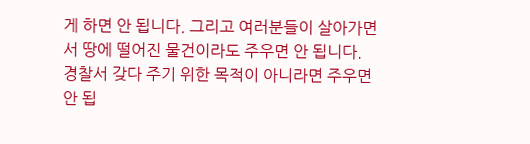게 하면 안 됩니다. 그리고 여러분들이 살아가면서 땅에 떨어진 물건이라도 주우면 안 됩니다. 경찰서 갖다 주기 위한 목적이 아니라면 주우면 안 됩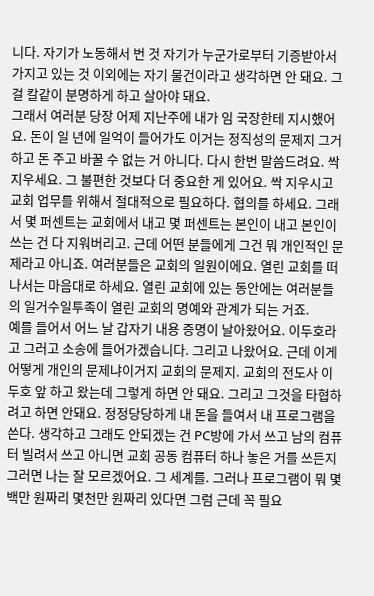니다. 자기가 노동해서 번 것 자기가 누군가로부터 기증받아서 가지고 있는 것 이외에는 자기 물건이라고 생각하면 안 돼요. 그걸 칼같이 분명하게 하고 살아야 돼요.
그래서 여러분 당장 어제 지난주에 내가 임 국장한테 지시했어요. 돈이 일 년에 일억이 들어가도 이거는 정직성의 문제지 그거하고 돈 주고 바꿀 수 없는 거 아니다. 다시 한번 말씀드려요. 싹 지우세요. 그 불편한 것보다 더 중요한 게 있어요. 싹 지우시고 교회 업무를 위해서 절대적으로 필요하다. 협의를 하세요. 그래서 몇 퍼센트는 교회에서 내고 몇 퍼센트는 본인이 내고 본인이 쓰는 건 다 지워버리고. 근데 어떤 분들에게 그건 뭐 개인적인 문제라고 아니죠. 여러분들은 교회의 일원이에요. 열린 교회를 떠나서는 마음대로 하세요. 열린 교회에 있는 동안에는 여러분들의 일거수일투족이 열린 교회의 명예와 관계가 되는 거죠.
예를 들어서 어느 날 갑자기 내용 증명이 날아왔어요. 이두호라고 그러고 소송에 들어가겠습니다. 그리고 나왔어요. 근데 이게 어떻게 개인의 문제냐이거지 교회의 문제지. 교회의 전도사 이두호 앞 하고 왔는데 그렇게 하면 안 돼요. 그리고 그것을 타협하려고 하면 안돼요. 정정당당하게 내 돈을 들여서 내 프로그램을 쓴다. 생각하고 그래도 안되겠는 건 PC방에 가서 쓰고 남의 컴퓨터 빌려서 쓰고 아니면 교회 공동 컴퓨터 하나 놓은 거를 쓰든지 그러면 나는 잘 모르겠어요. 그 세계를. 그러나 프로그램이 뭐 몇백만 원짜리 몇천만 원짜리 있다면 그럼 근데 꼭 필요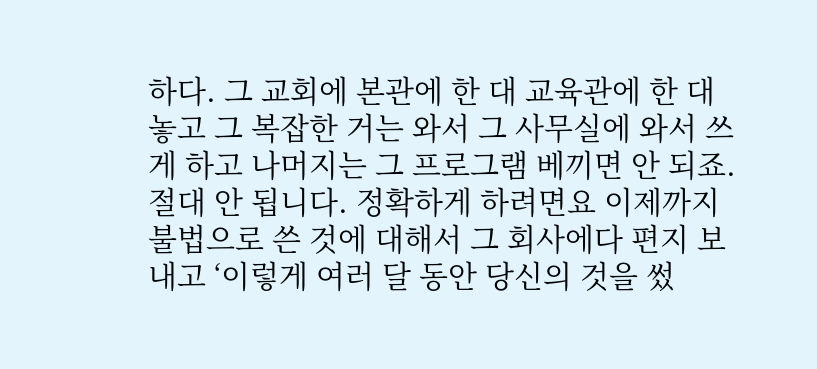하다. 그 교회에 본관에 한 대 교육관에 한 대 놓고 그 복잡한 거는 와서 그 사무실에 와서 쓰게 하고 나머지는 그 프로그램 베끼면 안 되죠. 절대 안 됩니다. 정확하게 하려면요 이제까지 불법으로 쓴 것에 대해서 그 회사에다 편지 보내고 ‘이렇게 여러 달 동안 당신의 것을 썼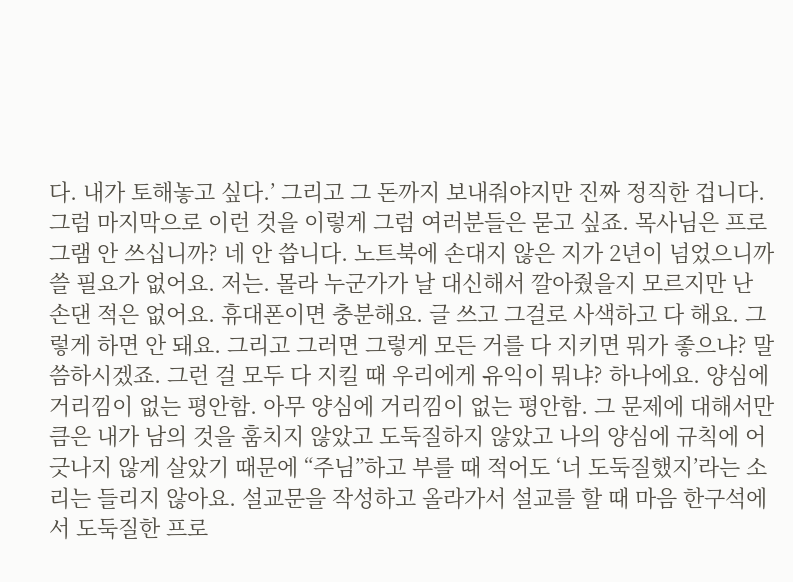다. 내가 토해놓고 싶다.’ 그리고 그 돈까지 보내줘야지만 진짜 정직한 겁니다.
그럼 마지막으로 이런 것을 이렇게 그럼 여러분들은 묻고 싶죠. 목사님은 프로그램 안 쓰십니까? 네 안 씁니다. 노트북에 손대지 않은 지가 2년이 넘었으니까 쓸 필요가 없어요. 저는. 몰라 누군가가 날 대신해서 깔아줬을지 모르지만 난 손댄 적은 없어요. 휴대폰이면 충분해요. 글 쓰고 그걸로 사색하고 다 해요. 그렇게 하면 안 돼요. 그리고 그러면 그렇게 모든 거를 다 지키면 뭐가 좋으냐? 말씀하시겠죠. 그런 걸 모두 다 지킬 때 우리에게 유익이 뭐냐? 하나에요. 양심에 거리낌이 없는 평안함. 아무 양심에 거리낌이 없는 평안함. 그 문제에 대해서만큼은 내가 남의 것을 훔치지 않았고 도둑질하지 않았고 나의 양심에 규칙에 어긋나지 않게 살았기 때문에 “주님”하고 부를 때 적어도 ‘너 도둑질했지’라는 소리는 들리지 않아요. 설교문을 작성하고 올라가서 설교를 할 때 마음 한구석에서 도둑질한 프로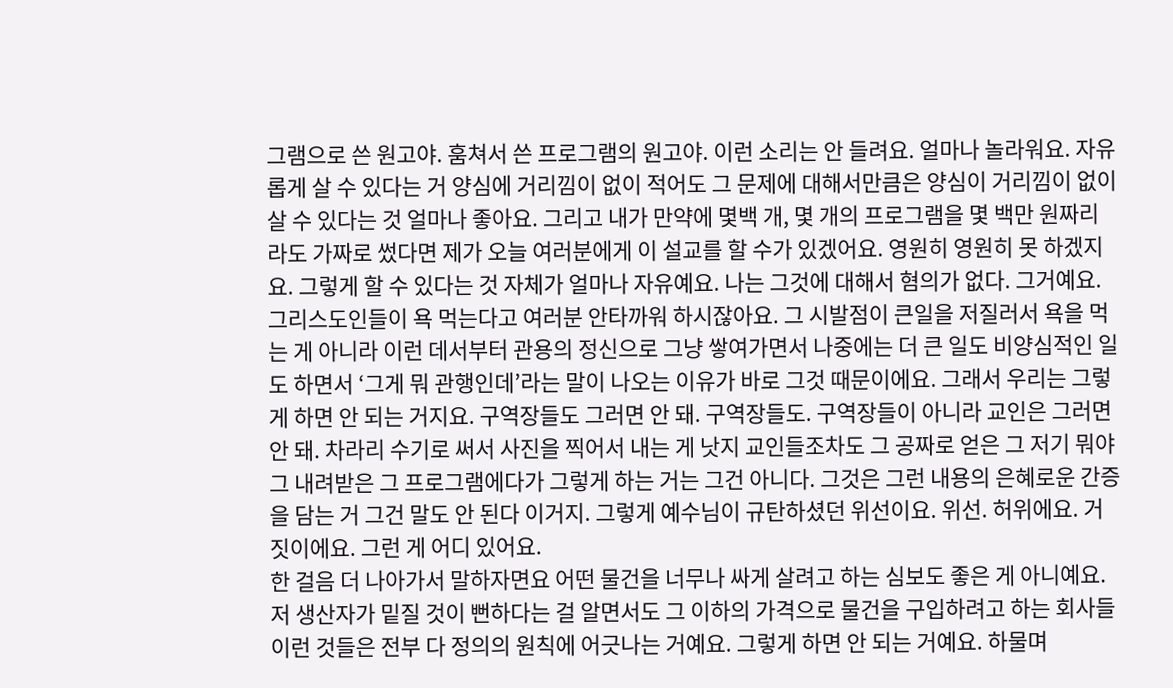그램으로 쓴 원고야. 훔쳐서 쓴 프로그램의 원고야. 이런 소리는 안 들려요. 얼마나 놀라워요. 자유롭게 살 수 있다는 거 양심에 거리낌이 없이 적어도 그 문제에 대해서만큼은 양심이 거리낌이 없이 살 수 있다는 것 얼마나 좋아요. 그리고 내가 만약에 몇백 개, 몇 개의 프로그램을 몇 백만 원짜리라도 가짜로 썼다면 제가 오늘 여러분에게 이 설교를 할 수가 있겠어요. 영원히 영원히 못 하겠지요. 그렇게 할 수 있다는 것 자체가 얼마나 자유예요. 나는 그것에 대해서 혐의가 없다. 그거예요.
그리스도인들이 욕 먹는다고 여러분 안타까워 하시잖아요. 그 시발점이 큰일을 저질러서 욕을 먹는 게 아니라 이런 데서부터 관용의 정신으로 그냥 쌓여가면서 나중에는 더 큰 일도 비양심적인 일도 하면서 ‘그게 뭐 관행인데’라는 말이 나오는 이유가 바로 그것 때문이에요. 그래서 우리는 그렇게 하면 안 되는 거지요. 구역장들도 그러면 안 돼. 구역장들도. 구역장들이 아니라 교인은 그러면 안 돼. 차라리 수기로 써서 사진을 찍어서 내는 게 낫지 교인들조차도 그 공짜로 얻은 그 저기 뭐야 그 내려받은 그 프로그램에다가 그렇게 하는 거는 그건 아니다. 그것은 그런 내용의 은혜로운 간증을 담는 거 그건 말도 안 된다 이거지. 그렇게 예수님이 규탄하셨던 위선이요. 위선. 허위에요. 거짓이에요. 그런 게 어디 있어요.
한 걸음 더 나아가서 말하자면요 어떤 물건을 너무나 싸게 살려고 하는 심보도 좋은 게 아니예요. 저 생산자가 밑질 것이 뻔하다는 걸 알면서도 그 이하의 가격으로 물건을 구입하려고 하는 회사들 이런 것들은 전부 다 정의의 원칙에 어긋나는 거예요. 그렇게 하면 안 되는 거예요. 하물며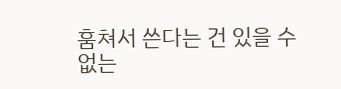훔쳐서 쓴다는 건 있을 수 없는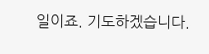일이죠. 기도하겠습니다.